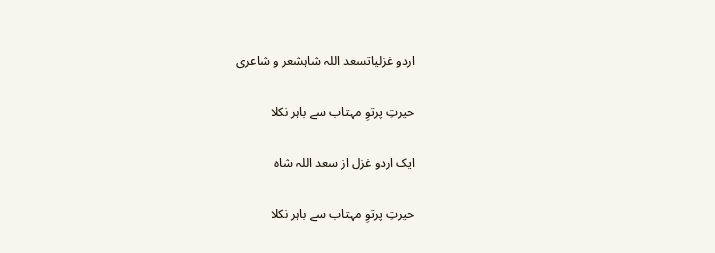اردو غزلیاتسعد اللہ شاہشعر و شاعری

حیرتِ پرتوِ مہتاب سے باہر نکلا

ایک اردو غزل از سعد اللہ شاہ

حیرتِ پرتوِ مہتاب سے باہر نکلا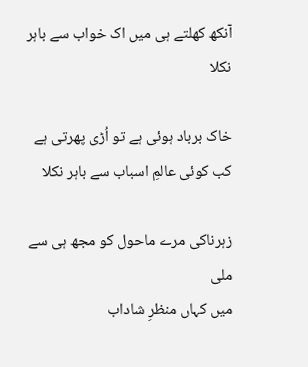آنکھ کھلتے ہی میں اک خواب سے باہر نکلا

خاک برباد ہوئی ہے تو اُڑی پھرتی ہے
کب کوئی عالمِ اسباب سے باہر نکلا

زہرناکی مرے ماحول کو مجھ ہی سے ملی
میں کہاں منظرِ شاداب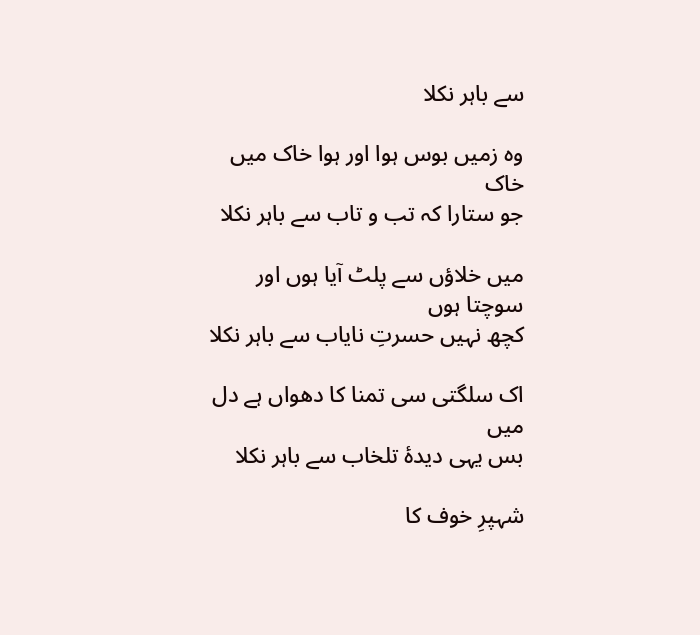سے باہر نکلا

وہ زمیں بوس ہوا اور ہوا خاک میں خاک
جو ستارا کہ تب و تاب سے باہر نکلا

میں خلاؤں سے پلٹ آیا ہوں اور سوچتا ہوں
کچھ نہیں حسرتِ نایاب سے باہر نکلا

اک سلگتی سی تمنا کا دھواں ہے دل میں
بس یہی دیدۂ تلخاب سے باہر نکلا

شہپرِ خوف کا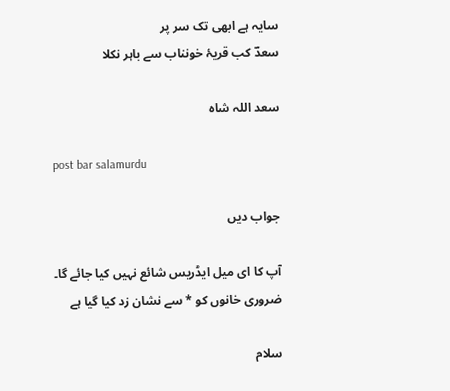سایہ ہے ابھی تک سر پر
سعدؔ کب قریۂ خونناب سے باہر نکلا

سعد اللہ شاہ

post bar salamurdu

جواب دیں

آپ کا ای میل ایڈریس شائع نہیں کیا جائے گا۔ ضروری خانوں کو * سے نشان زد کیا گیا ہے

سلام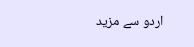اردو سے مزید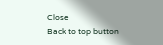Close
Back to top button